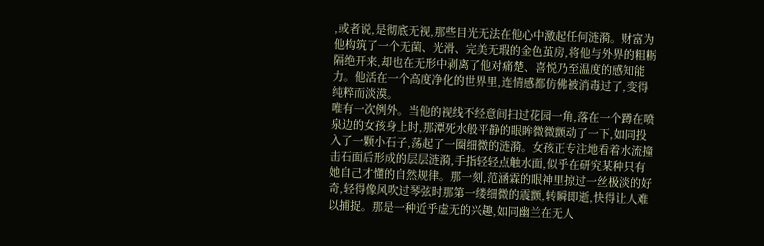,或者说,是彻底无视,那些目光无法在他心中激起任何涟漪。财富为他构筑了一个无菌、光滑、完美无瑕的金色茧房,将他与外界的粗粝隔绝开来,却也在无形中剥离了他对痛楚、喜悦乃至温度的感知能力。他活在一个高度净化的世界里,连情感都仿佛被消毒过了,变得纯粹而淡漠。
唯有一次例外。当他的视线不经意间扫过花园一角,落在一个蹲在喷泉边的女孩身上时,那潭死水般平静的眼眸微微颤动了一下,如同投入了一颗小石子,荡起了一圈细微的涟漪。女孩正专注地看着水流撞击石面后形成的层层涟漪,手指轻轻点触水面,似乎在研究某种只有她自己才懂的自然规律。那一刻,范涵霖的眼神里掠过一丝极淡的好奇,轻得像风吹过琴弦时那第一缕细微的震颤,转瞬即逝,快得让人难以捕捉。那是一种近乎虚无的兴趣,如同幽兰在无人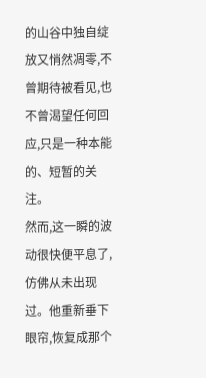的山谷中独自绽放又悄然凋零,不曾期待被看见,也不曾渴望任何回应,只是一种本能的、短暂的关注。
然而,这一瞬的波动很快便平息了,仿佛从未出现过。他重新垂下眼帘,恢复成那个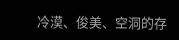冷漠、俊美、空洞的存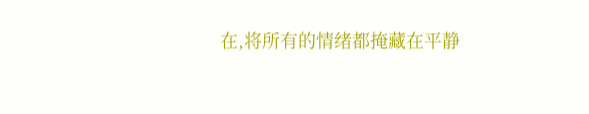在,将所有的情绪都掩藏在平静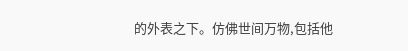的外表之下。仿佛世间万物,包括他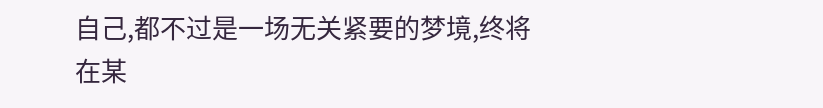自己,都不过是一场无关紧要的梦境,终将在某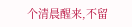个清晨醒来,不留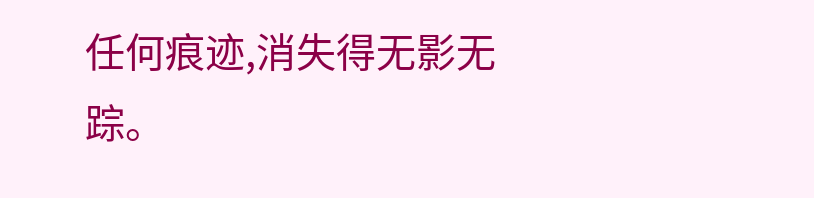任何痕迹,消失得无影无踪。